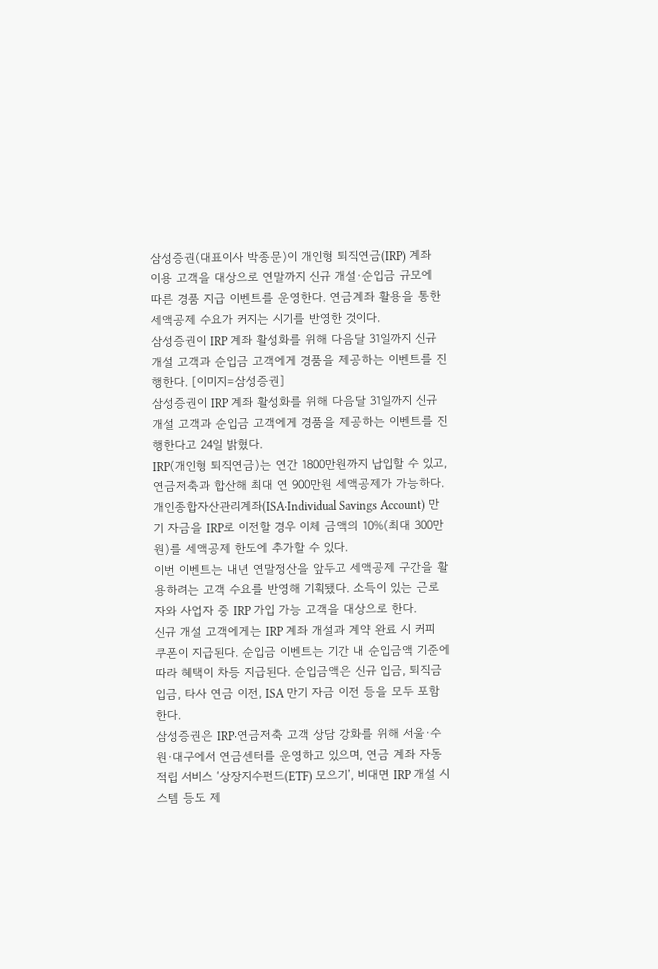삼성증권(대표이사 박종문)이 개인형 퇴직연금(IRP) 계좌 이용 고객을 대상으로 연말까지 신규 개설·순입금 규모에 따른 경품 지급 이벤트를 운영한다. 연금계좌 활용을 통한 세액공제 수요가 커지는 시기를 반영한 것이다.
삼성증권이 IRP 계좌 활성화를 위해 다음달 31일까지 신규 개설 고객과 순입금 고객에게 경품을 제공하는 이벤트를 진행한다. [이미지=삼성증권]
삼성증권이 IRP 계좌 활성화를 위해 다음달 31일까지 신규 개설 고객과 순입금 고객에게 경품을 제공하는 이벤트를 진행한다고 24일 밝혔다.
IRP(개인형 퇴직연금)는 연간 1800만원까지 납입할 수 있고, 연금저축과 합산해 최대 연 900만원 세액공제가 가능하다. 개인종합자산관리계좌(ISA·Individual Savings Account) 만기 자금을 IRP로 이전할 경우 이체 금액의 10%(최대 300만원)를 세액공제 한도에 추가할 수 있다.
이번 이벤트는 내년 연말정산을 앞두고 세액공제 구간을 활용하려는 고객 수요를 반영해 기획됐다. 소득이 있는 근로자와 사업자 중 IRP 가입 가능 고객을 대상으로 한다.
신규 개설 고객에게는 IRP 계좌 개설과 계약 완료 시 커피 쿠폰이 지급된다. 순입금 이벤트는 기간 내 순입금액 기준에 따라 혜택이 차등 지급된다. 순입금액은 신규 입금, 퇴직금 입금, 타사 연금 이전, ISA 만기 자금 이전 등을 모두 포함한다.
삼성증권은 IRP·연금저축 고객 상담 강화를 위해 서울·수원·대구에서 연금센터를 운영하고 있으며, 연금 계좌 자동 적립 서비스 ‘상장지수펀드(ETF) 모으기’, 비대면 IRP 개설 시스템 등도 제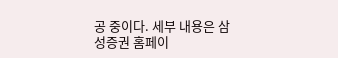공 중이다. 세부 내용은 삼성증권 홈페이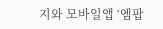지와 모바일앱 ‘엠팝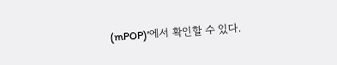(mPOP)’에서 확인할 수 있다.